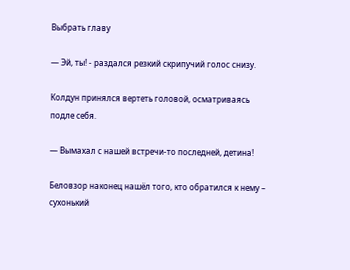Выбрать главу

— Эй, ты! - раздался резкий скрипучий голос снизу.

Колдун принялся вертеть головой, осматриваясь подле себя.

— Вымахал с нашей встречи-то последней, детина!

Беловзор наконец нашёл того, кто обратился к нему – сухонький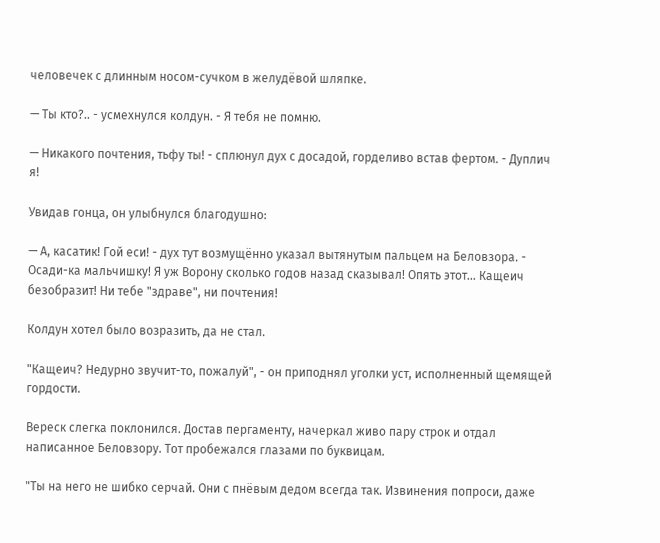человечек с длинным носом-сучком в желудёвой шляпке.

— Ты кто?.. - усмехнулся колдун. - Я тебя не помню.

— Никакого почтения, тьфу ты! - сплюнул дух с досадой, горделиво встав фертом. - Дуплич я!

Увидав гонца, он улыбнулся благодушно:

— А, касатик! Гой еси! - дух тут возмущённо указал вытянутым пальцем на Беловзора. - Осади-ка мальчишку! Я уж Ворону сколько годов назад сказывал! Опять этот... Кащеич безобразит! Ни тебе "здраве", ни почтения!

Колдун хотел было возразить, да не стал.

"Кащеич? Недурно звучит-то, пожалуй", - он приподнял уголки уст, исполненный щемящей гордости.

Вереск слегка поклонился. Достав пергаменту, начеркал живо пару строк и отдал написанное Беловзору. Тот пробежался глазами по буквицам.

"Ты на него не шибко серчай. Они с пнёвым дедом всегда так. Извинения попроси, даже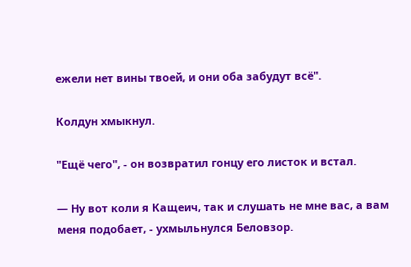ежели нет вины твоей, и они оба забудут всё".

Колдун хмыкнул.

"Ещё чего", - он возвратил гонцу его листок и встал.

— Ну вот коли я Кащеич, так и слушать не мне вас, а вам меня подобает, - ухмыльнулся Беловзор.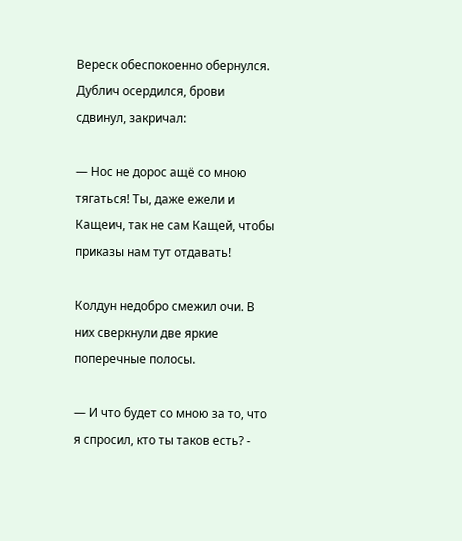Вереск обеспокоенно обернулся. Дублич осердился, брови сдвинул, закричал:

— Нос не дорос ащё со мною тягаться! Ты, даже ежели и Кащеич, так не сам Кащей, чтобы приказы нам тут отдавать!

Колдун недобро смежил очи. В них сверкнули две яркие поперечные полосы.

— И что будет со мною за то, что я спросил, кто ты таков есть? -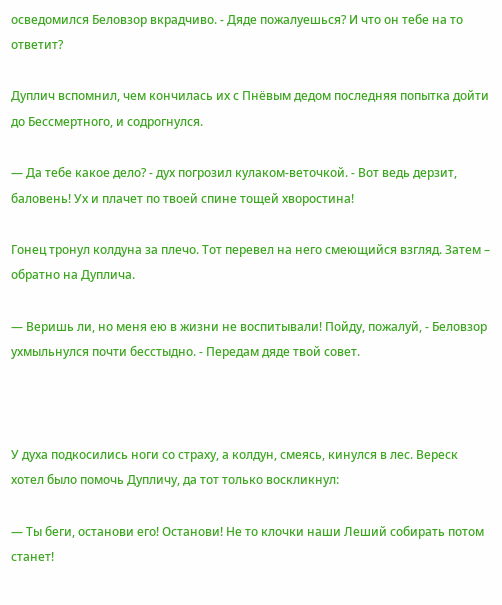осведомился Беловзор вкрадчиво. - Дяде пожалуешься? И что он тебе на то ответит?

Дуплич вспомнил, чем кончилась их с Пнёвым дедом последняя попытка дойти до Бессмертного, и содрогнулся.

— Да тебе какое дело? - дух погрозил кулаком-веточкой. - Вот ведь дерзит, баловень! Ух и плачет по твоей спине тощей хворостина!

Гонец тронул колдуна за плечо. Тот перевел на него смеющийся взгляд. Затем – обратно на Дуплича.

— Веришь ли, но меня ею в жизни не воспитывали! Пойду, пожалуй, - Беловзор ухмыльнулся почти бесстыдно. - Передам дяде твой совет.



У духа подкосились ноги со страху, а колдун, смеясь, кинулся в лес. Вереск хотел было помочь Дупличу, да тот только воскликнул:

— Ты беги, останови его! Останови! Не то клочки наши Леший собирать потом станет!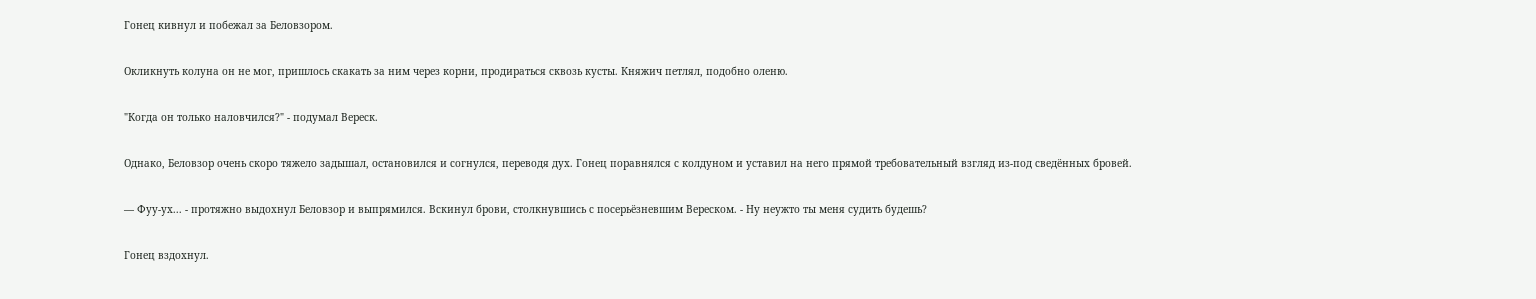Гонец кивнул и побежал за Беловзором.

Окликнуть колуна он не мог, пришлось скакать за ним через корни, продираться сквозь кусты. Княжич петлял, подобно оленю.

"Когда он только наловчился?" - подумал Вереск.

Однако, Беловзор очень скоро тяжело задышал, остановился и согнулся, переводя дух. Гонец поравнялся с колдуном и уставил на него прямой требовательный взгляд из-под сведённых бровей.

— Фуу-ух... - протяжно выдохнул Беловзор и выпрямился. Вскинул брови, столкнувшись с посерьёзневшим Вереском. - Ну неужто ты меня судить будешь?

Гонец вздохнул.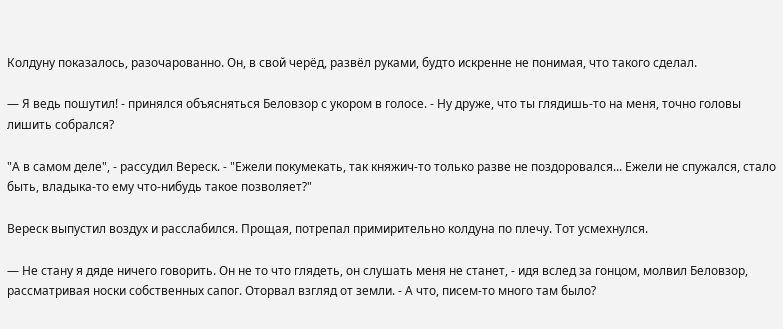Колдуну показалось, разочарованно. Он, в свой черёд, развёл руками, будто искренне не понимая, что такого сделал.

— Я ведь пошутил! - принялся объясняться Беловзор с укором в голосе. - Ну друже, что ты глядишь-то на меня, точно головы лишить собрался?

"А в самом деле", - рассудил Вереск. - "Ежели покумекать, так княжич-то только разве не поздоровался... Ежели не спужался, стало быть, владыка-то ему что-нибудь такое позволяет?"

Вереск выпустил воздух и расслабился. Прощая, потрепал примирительно колдуна по плечу. Тот усмехнулся.

— Не стану я дяде ничего говорить. Он не то что глядеть, он слушать меня не станет, - идя вслед за гонцом, молвил Беловзор, рассматривая носки собственных сапог. Оторвал взгляд от земли. - А что, писем-то много там было?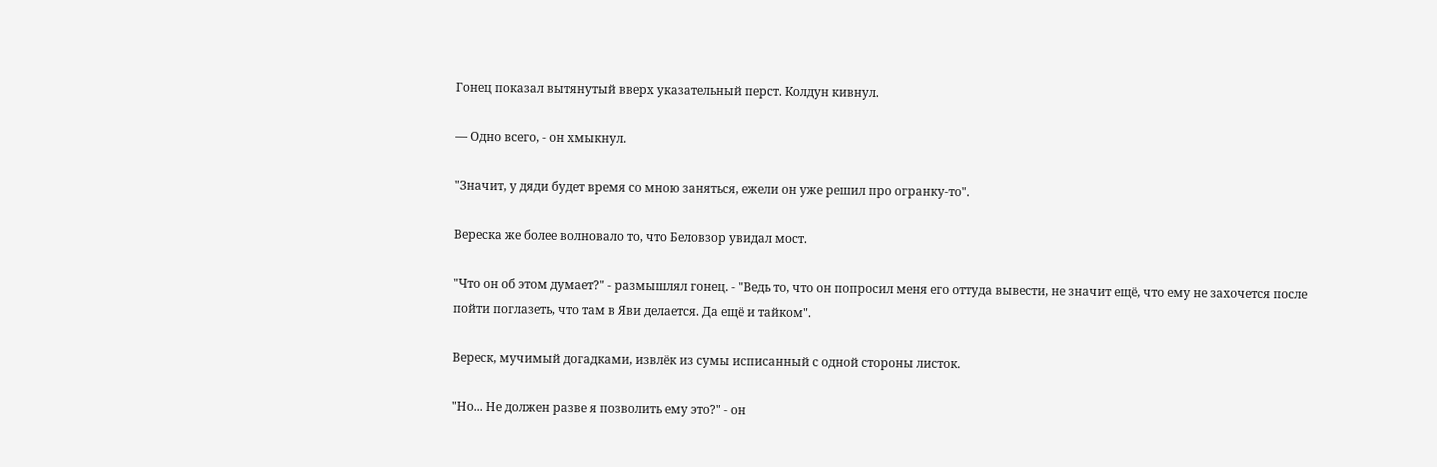Гонец показал вытянутый вверх указательный перст. Колдун кивнул.

— Одно всего, - он хмыкнул.

"Значит, у дяди будет время со мною заняться, ежели он уже решил про огранку-то".

Вереска же более волновало то, что Беловзор увидал мост.

"Что он об этом думает?" - размышлял гонец. - "Ведь то, что он попросил меня его оттуда вывести, не значит ещё, что ему не захочется после пойти поглазеть, что там в Яви делается. Да ещё и тайком".

Вереск, мучимый догадками, извлёк из сумы исписанный с одной стороны листок.

"Но... Не должен разве я позволить ему это?" - он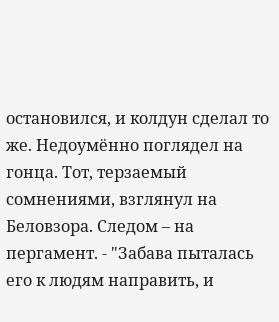остановился, и колдун сделал то же. Недоумённо поглядел на гонца. Тот, терзаемый сомнениями, взглянул на Беловзора. Следом – на пергамент. - "Забава пыталась его к людям направить, и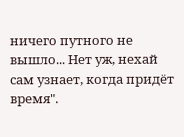ничего путного не вышло... Нет уж, нехай сам узнает, когда придёт время".